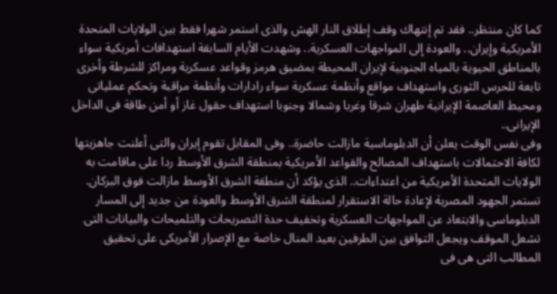كما كان منتظر.. فقد تم إنتهاك وقف إطلاق النار الهش والذى استمر شهرا فقط بين الولايات المتحدة الأمريكية وإيران.. والعودة إلى المواجهات العسكرية.. وشهدت الأيام السابقة استهدافات أمريكية سواء بالمناطق الحيوية بالمياه الجنوبية لإيران المحيطة بمضيق هرمز وقواعد عسكرية ومراكز للشرطة وأخرى تابعة للحرس الثورى واستهداف مواقع وأنظمة عسكرية سواء رادارات وأنظمة مراقبة وتحكم عملياتى ومحيط العاصمة الإيرانية طهران شرقا وغربا وشمالا وجنوبا استهداف حقول غاز أو أمن طاقة فى الداخل الإيرانى..
وفى نفس الوقت يعلن أن الدبلوماسية مازالت حاضرة.. وفى المقابل تقوم إيران والتى أعلنت جاهزيتها لكافة الاحتمالات باستهداف المصالح والقواعد الأمريكية بمنطقة الشرق الأوسط ردا على ماقامت به الولايات المتحدة الأمريكية من اعتداءات.. الذى يؤكد أن منطقة الشرق الأوسط مازالت فوق البركان.
تستمر الجهود المصرية لإعادة حالة الاستقرار لمنطقة الشرق الأوسط والعودة من جديد إلى المسار الدبلوماسى والابتعاد عن المواجهات العسكرية وتخفيف حدة التصريحات والتلميحات والبيانات التى تشعل الموقف ويجعل التوافق بين الطرفين بعيد المنال خاصة مع الإصرار الأمريكى على تحقيق المطالب التى هى فى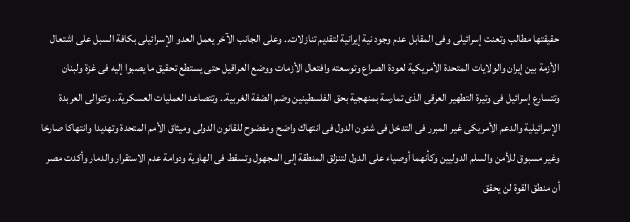حقيقتها مطالب وتعنت إسرائيلى وفى المقابل عدم وجود نية إيرانية لتقديم تنازلات.. وعلى الجانب الآخر يعمل العدو الإسرائيلى بكافة السبل على اشتعال الأزمة بين إيران والولايات المتحدة الأمريكية لعودة الصراع وتوسعته وافتعال الأزمات ووضع العراقيل حتى يستطع تحقيق ما يصبوا إليه فى غزة ولبنان وتتسارع إسرائيل فى وتيرة التطهير العرقى الذى تمارسة بمنهجية بحق الفلسطينين وضم الضفة الغربية.. وتتصاعد العمليات العسكرية.. وتتوالى العربدة الإسرائيلية والدعم الأمريكى غير المبرر فى التدخل فى شئون الدول فى انتهاك واضح ومفضوح للقانون الدولى وميثاق الأمم المتحدة وتهديدا وانتهاكا صارخا وغير مسبوق للأمن والسلم الدوليين وكأنهما أوصياء على الدول لتنزلق المنطقة إلى المجهول وتسقط فى الهاوية ودوامة عدم الاستقرار والدمار وأكدت مصر أن منطق القوة لن يحقق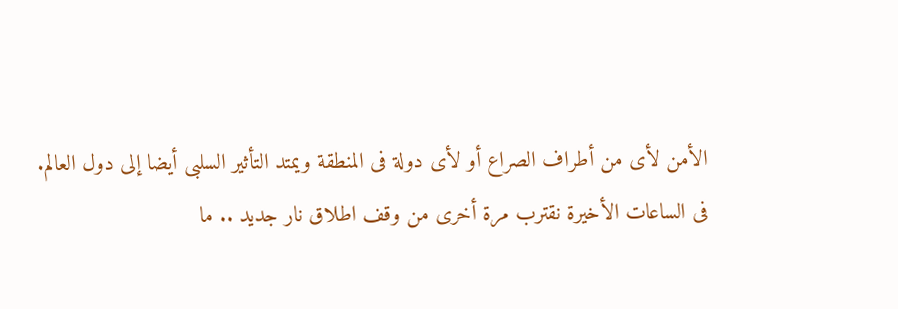الأمن لأى من أطراف الصراع أو لأى دولة فى المنطقة ويمتد التأثير السلبى أيضا إلى دول العالم.
فى الساعات الأخيرة نقترب مرة أخرى من وقف اطلاق نار جديد .. ما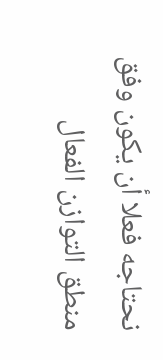نحتاجه فعلا أن يكون وفق منطق التوازن الفعال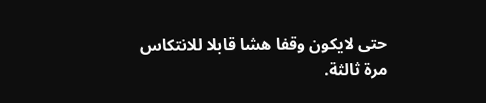حتى لايكون وقفا هشا قابلا للانتكاس مرة ثالثة.